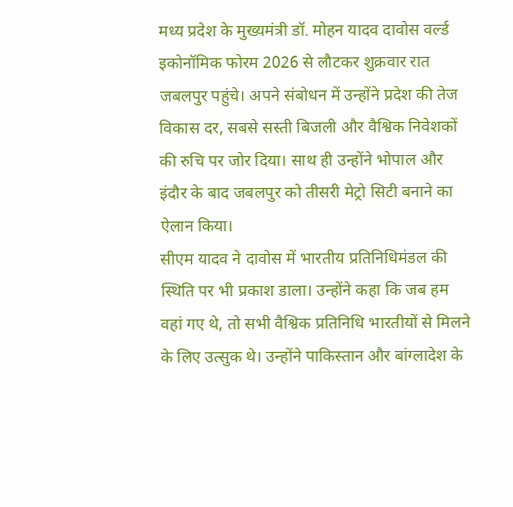मध्य प्रदेश के मुख्यमंत्री डॉ. मोहन यादव दावोस वर्ल्ड इकोनॉमिक फोरम 2026 से लौटकर शुक्रवार रात जबलपुर पहुंचे। अपने संबोधन में उन्होंने प्रदेश की तेज विकास दर, सबसे सस्ती बिजली और वैश्विक निवेशकों की रुचि पर जोर दिया। साथ ही उन्होंने भोपाल और इंदौर के बाद जबलपुर को तीसरी मेट्रो सिटी बनाने का ऐलान किया।
सीएम यादव ने दावोस में भारतीय प्रतिनिधिमंडल की स्थिति पर भी प्रकाश डाला। उन्होंने कहा कि जब हम वहां गए थे, तो सभी वैश्विक प्रतिनिधि भारतीयों से मिलने के लिए उत्सुक थे। उन्होंने पाकिस्तान और बांग्लादेश के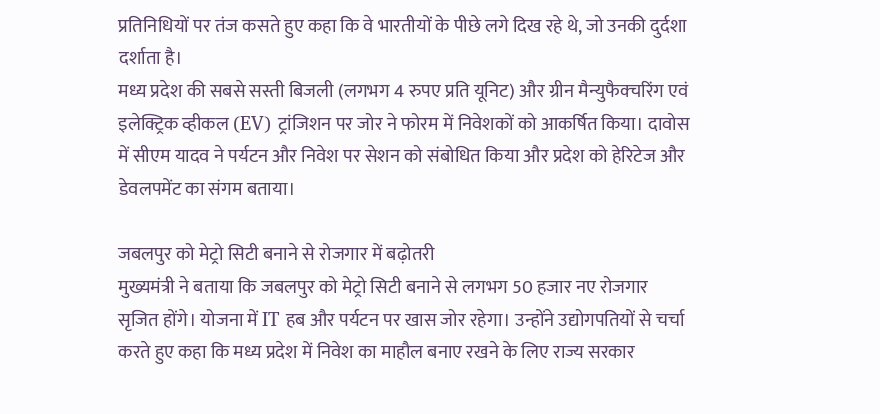प्रतिनिधियों पर तंज कसते हुए कहा कि वे भारतीयों के पीछे लगे दिख रहे थे, जो उनकी दुर्दशा दर्शाता है।
मध्य प्रदेश की सबसे सस्ती बिजली (लगभग 4 रुपए प्रति यूनिट) और ग्रीन मैन्युफैक्चरिंग एवं इलेक्ट्रिक व्हीकल (EV) ट्रांजिशन पर जोर ने फोरम में निवेशकों को आकर्षित किया। दावोस में सीएम यादव ने पर्यटन और निवेश पर सेशन को संबोधित किया और प्रदेश को हेरिटेज और डेवलपमेंट का संगम बताया।

जबलपुर को मेट्रो सिटी बनाने से रोजगार में बढ़ोतरी
मुख्यमंत्री ने बताया कि जबलपुर को मेट्रो सिटी बनाने से लगभग 50 हजार नए रोजगार सृजित होंगे। योजना में IT हब और पर्यटन पर खास जोर रहेगा। उन्होंने उद्योगपतियों से चर्चा करते हुए कहा कि मध्य प्रदेश में निवेश का माहौल बनाए रखने के लिए राज्य सरकार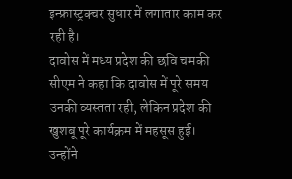इन्फ्रास्ट्रक्चर सुधार में लगातार काम कर रही है।
दावोस में मध्य प्रदेश की छवि चमकी
सीएम ने कहा कि दावोस में पूरे समय उनकी व्यस्तता रही, लेकिन प्रदेश की खुशबू पूरे कार्यक्रम में महसूस हुई। उन्होंने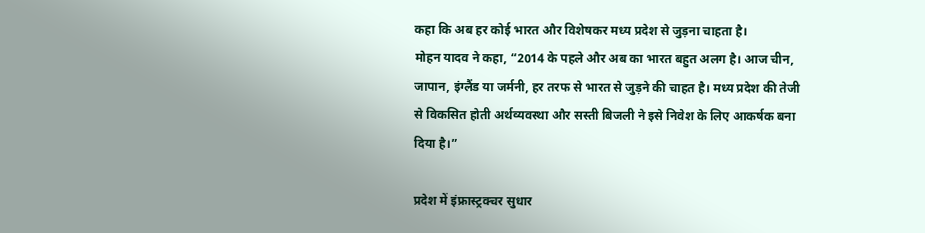कहा कि अब हर कोई भारत और विशेषकर मध्य प्रदेश से जुड़ना चाहता है।
मोहन यादव ने कहा, “2014 के पहले और अब का भारत बहुत अलग है। आज चीन, जापान, इंग्लैंड या जर्मनी, हर तरफ से भारत से जुड़ने की चाहत है। मध्य प्रदेश की तेजी से विकसित होती अर्थव्यवस्था और सस्ती बिजली ने इसे निवेश के लिए आकर्षक बना दिया है।”

प्रदेश में इंफ्रास्ट्रक्चर सुधार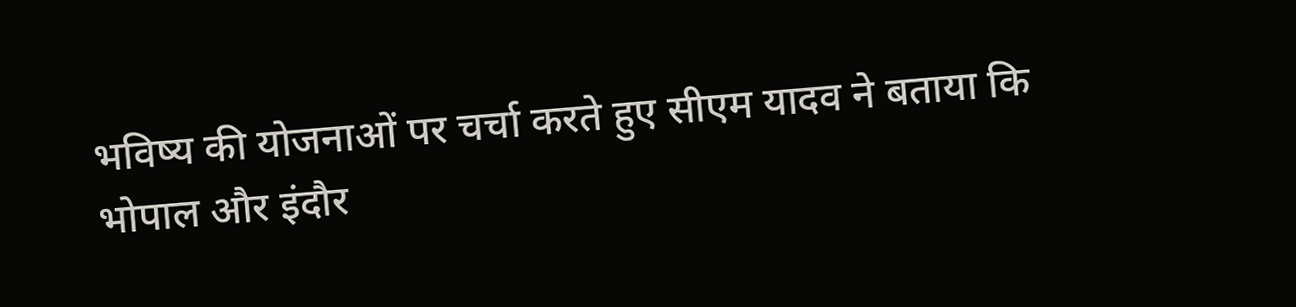भविष्य की योजनाओं पर चर्चा करते हुए सीएम यादव ने बताया कि भोपाल और इंदौर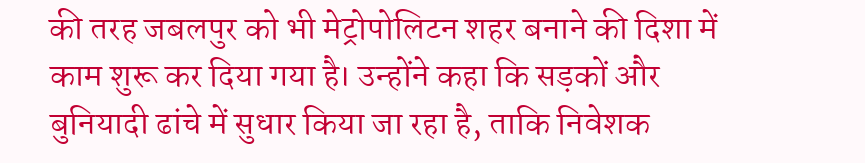की तरह जबलपुर को भी मेट्रोपोलिटन शहर बनाने की दिशा में काम शुरू कर दिया गया है। उन्होंने कहा कि सड़कों और बुनियादी ढांचे में सुधार किया जा रहा है, ताकि निवेशक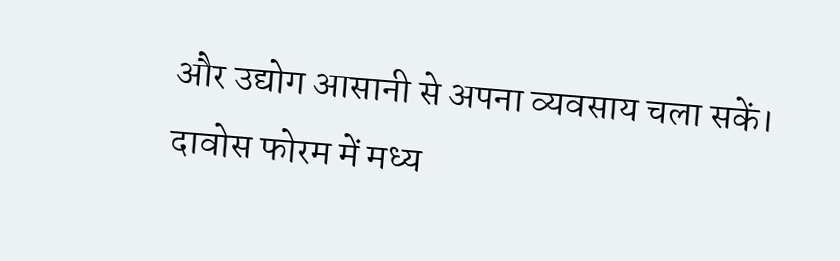और उद्योग आसानी से अपना व्यवसाय चला सकें।
दावोस फोरम में मध्य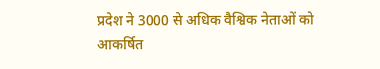प्रदेश ने 3000 से अधिक वैश्विक नेताओं को आकर्षित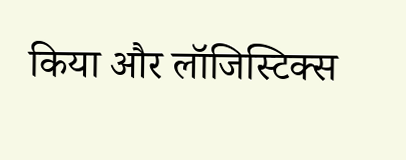किया और लॉजिस्टिक्स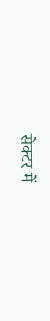सेक्टर में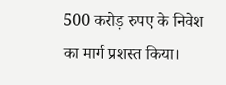500 करोड़ रुपए के निवेश का मार्ग प्रशस्त किया।